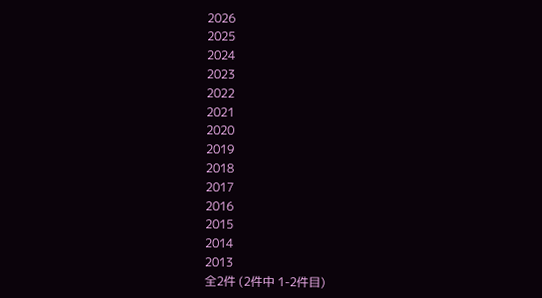2026
2025
2024
2023
2022
2021
2020
2019
2018
2017
2016
2015
2014
2013
全2件 (2件中 1-2件目)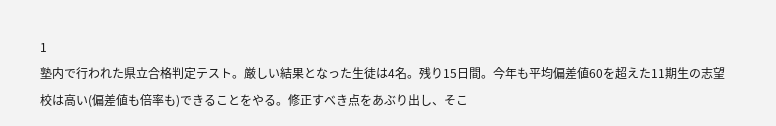1
塾内で行われた県立合格判定テスト。厳しい結果となった生徒は4名。残り15日間。今年も平均偏差値60を超えた11期生の志望校は高い(偏差値も倍率も)できることをやる。修正すべき点をあぶり出し、そこ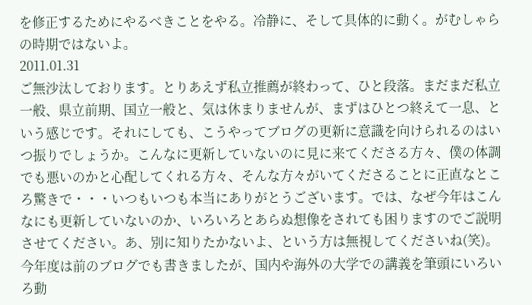を修正するためにやるべきことをやる。冷静に、そして具体的に動く。がむしゃらの時期ではないよ。
2011.01.31
ご無沙汰しております。とりあえず私立推薦が終わって、ひと段落。まだまだ私立一般、県立前期、国立一般と、気は休まりませんが、まずはひとつ終えて一息、という感じです。それにしても、こうやってブログの更新に意識を向けられるのはいつ振りでしょうか。こんなに更新していないのに見に来てくださる方々、僕の体調でも悪いのかと心配してくれる方々、そんな方々がいてくださることに正直なところ驚きで・・・いつもいつも本当にありがとうございます。では、なぜ今年はこんなにも更新していないのか、いろいろとあらぬ想像をされても困りますのでご説明させてください。あ、別に知りたかないよ、という方は無視してくださいね(笑)。今年度は前のブログでも書きましたが、国内や海外の大学での講義を筆頭にいろいろ動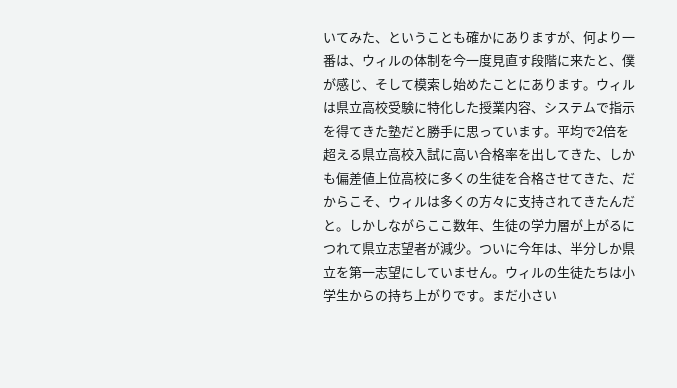いてみた、ということも確かにありますが、何より一番は、ウィルの体制を今一度見直す段階に来たと、僕が感じ、そして模索し始めたことにあります。ウィルは県立高校受験に特化した授業内容、システムで指示を得てきた塾だと勝手に思っています。平均で2倍を超える県立高校入試に高い合格率を出してきた、しかも偏差値上位高校に多くの生徒を合格させてきた、だからこそ、ウィルは多くの方々に支持されてきたんだと。しかしながらここ数年、生徒の学力層が上がるにつれて県立志望者が減少。ついに今年は、半分しか県立を第一志望にしていません。ウィルの生徒たちは小学生からの持ち上がりです。まだ小さい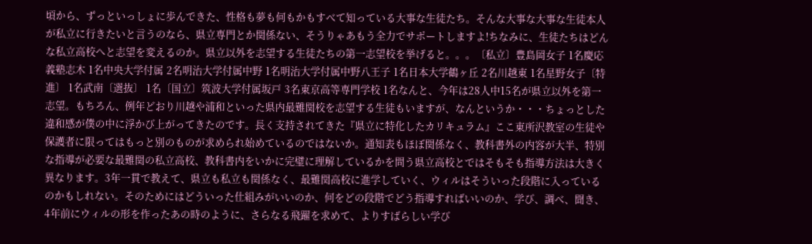頃から、ずっといっしょに歩んできた、性格も夢も何もかもすべて知っている大事な生徒たち。そんな大事な大事な生徒本人が私立に行きたいと言うのなら、県立専門とか関係ない、そうりゃあもう全力でサポートしますよ!ちなみに、生徒たちはどんな私立高校へと志望を変えるのか。県立以外を志望する生徒たちの第一志望校を挙げると。。。〔私立〕豊島岡女子 1名慶応義塾志木 1名中央大学付属 2名明治大学付属中野 1名明治大学付属中野八王子 1名日本大学鶴ヶ丘 2名川越東 1名星野女子〔特進〕 1名武南〔選抜〕 1名〔国立〕筑波大学付属坂戸 3名東京高等専門学校 1名なんと、今年は28人中15名が県立以外を第一志望。もちろん、例年どおり川越や浦和といった県内最難関校を志望する生徒もいますが、なんというか・・・ちょっとした違和感が僕の中に浮かび上がってきたのです。長く支持されてきた『県立に特化したカリキュラム』ここ東所沢教室の生徒や保護者に限ってはもっと別のものが求められ始めているのではないか。通知表もほぼ関係なく、教科書外の内容が大半、特別な指導が必要な最難関の私立高校、教科書内をいかに完璧に理解しているかを問う県立高校とではそもそも指導方法は大きく異なります。3年一貫で教えて、県立も私立も関係なく、最難関高校に進学していく、ウィルはそういった段階に入っているのかもしれない。そのためにはどういった仕組みがいいのか、何をどの段階でどう指導すればいいのか、学び、調べ、聞き、4年前にウィルの形を作ったあの時のように、さらなる飛躍を求めて、よりすばらしい学び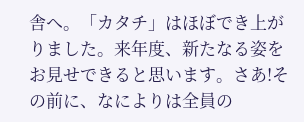舎へ。「カタチ」はほぼでき上がりました。来年度、新たなる姿をお見せできると思います。さあ!その前に、なによりは全員の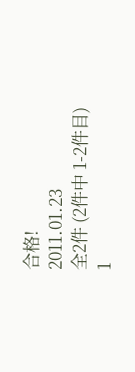合格!
2011.01.23
全2件 (2件中 1-2件目)
1